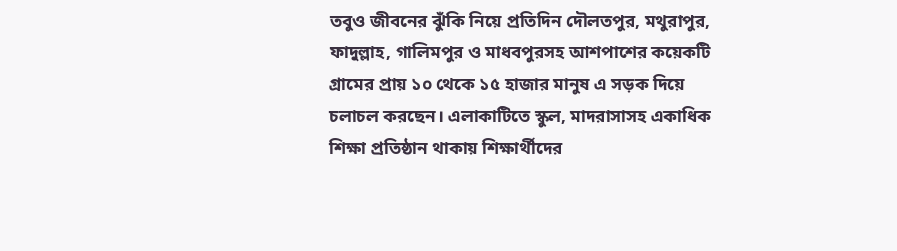তবুও জীবনের ঝুঁকি নিয়ে প্রতিদিন দৌলতপুর, মথুরাপুর, ফাদুল্লাহ, গালিমপুর ও মাধবপুরসহ আশপাশের কয়েকটি গ্রামের প্রায় ১০ থেকে ১৫ হাজার মানুষ এ সড়ক দিয়ে চলাচল করছেন। এলাকাটিতে স্কুল, মাদরাসাসহ একাধিক শিক্ষা প্রতিষ্ঠান থাকায় শিক্ষার্থীদের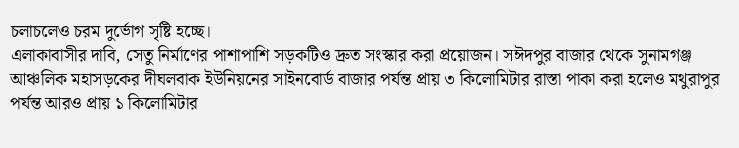চলাচলেও চরম দুর্ভোগ সৃষ্টি হচ্ছে।
এলাকাবাসীর দাবি, সেতু নির্মাণের পাশাপাশি সড়কটিও দ্রুত সংস্কার করা প্রয়োজন। সঈদপুর বাজার থেকে সুনামগঞ্জ আঞ্চলিক মহাসড়কের দীঘলবাক ইউনিয়নের সাইনবোর্ড বাজার পর্যন্ত প্রায় ৩ কিলোমিটার রাস্তা পাকা করা হলেও মথুরাপুর পর্যন্ত আরও প্রায় ১ কিলোমিটার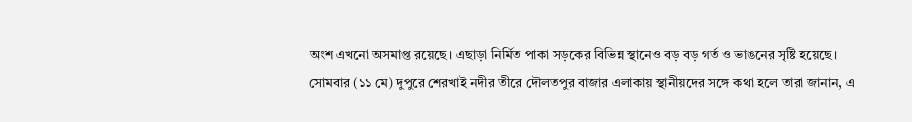অংশ এখনো অসমাপ্ত রয়েছে। এছাড়া নির্মিত পাকা সড়কের বিভিন্ন স্থানেও বড় বড় গর্ত ও ভাঙনের সৃষ্টি হয়েছে।
সোমবার (১১ মে) দুপুরে শেরখাই নদীর তীরে দৌলতপুর বাজার এলাকায় স্থানীয়দের সঙ্গে কথা হলে তারা জানান, এ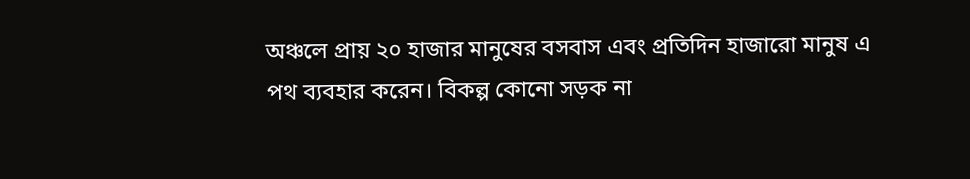অঞ্চলে প্রায় ২০ হাজার মানুষের বসবাস এবং প্রতিদিন হাজারো মানুষ এ পথ ব্যবহার করেন। বিকল্প কোনো সড়ক না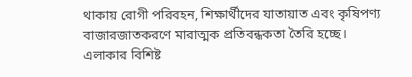থাকায় রোগী পরিবহন, শিক্ষার্থীদের যাতায়াত এবং কৃষিপণ্য বাজারজাতকরণে মারাত্মক প্রতিবন্ধকতা তৈরি হচ্ছে।
এলাকার বিশিষ্ট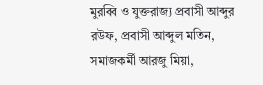মুরব্বি ও যুক্তরাজ্য প্রবাসী আব্দুর রউফ, প্রবাসী আব্দুল মতিন, সমাজকর্মী আরজু মিয়া,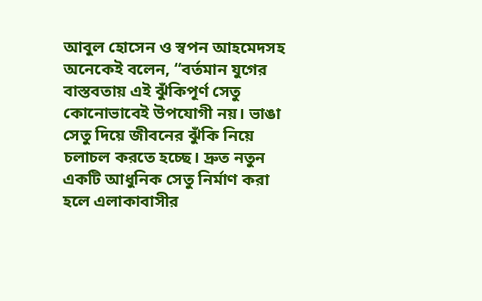আবুল হোসেন ও স্বপন আহমেদসহ অনেকেই বলেন, “বর্তমান যুগের বাস্তবতায় এই ঝুঁকিপূর্ণ সেতু কোনোভাবেই উপযোগী নয়। ভাঙা সেতু দিয়ে জীবনের ঝুঁকি নিয়ে চলাচল করতে হচ্ছে। দ্রুত নতুন একটি আধুনিক সেতু নির্মাণ করা হলে এলাকাবাসীর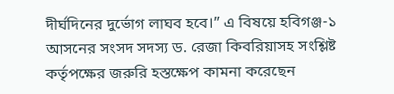দীর্ঘদিনের দুর্ভোগ লাঘব হবে।” এ বিষয়ে হবিগঞ্জ-১ আসনের সংসদ সদস্য ড. রেজা কিবরিয়াসহ সংশ্লিষ্ট কর্তৃপক্ষের জরুরি হস্তক্ষেপ কামনা করেছেন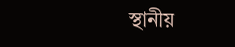স্থানীয়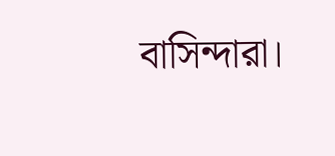বাসিন্দারা।